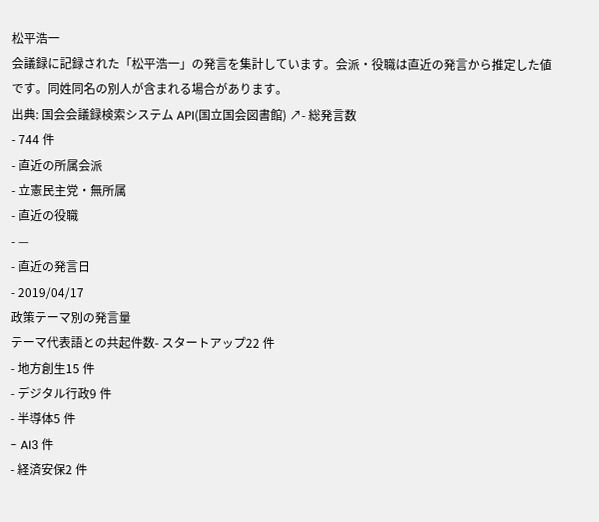松平浩一
会議録に記録された「松平浩一」の発言を集計しています。会派・役職は直近の発言から推定した値です。同姓同名の別人が含まれる場合があります。
出典: 国会会議録検索システム API(国立国会図書館) ↗- 総発言数
- 744 件
- 直近の所属会派
- 立憲民主党・無所属
- 直近の役職
- —
- 直近の発言日
- 2019/04/17
政策テーマ別の発言量
テーマ代表語との共起件数- スタートアップ22 件
- 地方創生15 件
- デジタル行政9 件
- 半導体5 件
- AI3 件
- 経済安保2 件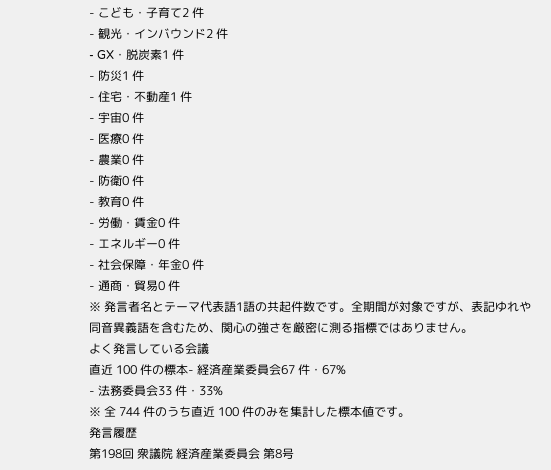- こども・子育て2 件
- 観光・インバウンド2 件
- GX・脱炭素1 件
- 防災1 件
- 住宅・不動産1 件
- 宇宙0 件
- 医療0 件
- 農業0 件
- 防衛0 件
- 教育0 件
- 労働・賃金0 件
- エネルギー0 件
- 社会保障・年金0 件
- 通商・貿易0 件
※ 発言者名とテーマ代表語1語の共起件数です。全期間が対象ですが、表記ゆれや 同音異義語を含むため、関心の強さを厳密に測る指標ではありません。
よく発言している会議
直近 100 件の標本- 経済産業委員会67 件・67%
- 法務委員会33 件・33%
※ 全 744 件のうち直近 100 件のみを集計した標本値です。
発言履歴
第198回 衆議院 経済産業委員会 第8号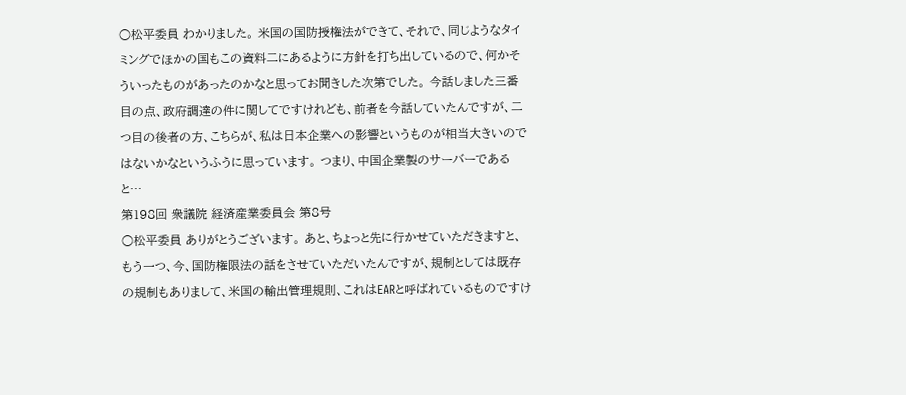○松平委員 わかりました。 米国の国防授権法ができて、それで、同じようなタイミングでほかの国もこの資料二にあるように方針を打ち出しているので、何かそういったものがあったのかなと思ってお聞きした次第でした。 今話しました三番目の点、政府調達の件に関してですけれども、前者を今話していたんですが、二つ目の後者の方、こちらが、私は日本企業への影響というものが相当大きいのではないかなというふうに思っています。 つまり、中国企業製のサーバーであると…
第198回 衆議院 経済産業委員会 第8号
○松平委員 ありがとうございます。 あと、ちょっと先に行かせていただきますと、もう一つ、今、国防権限法の話をさせていただいたんですが、規制としては既存の規制もありまして、米国の輸出管理規則、これはEARと呼ばれているものですけ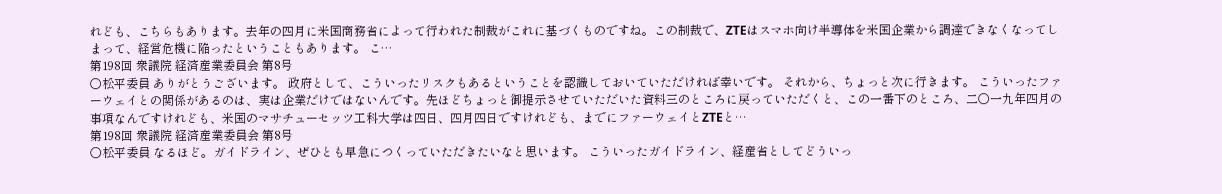れども、こちらもあります。去年の四月に米国商務省によって行われた制裁がこれに基づくものですね。この制裁で、ZTEはスマホ向け半導体を米国企業から調達できなくなってしまって、経営危機に陥ったということもあります。 こ…
第198回 衆議院 経済産業委員会 第8号
○松平委員 ありがとうございます。 政府として、こういったリスクもあるということを認識しておいていただければ幸いです。 それから、ちょっと次に行きます。 こういったファーウェイとの関係があるのは、実は企業だけではないんです。先ほどちょっと御提示させていただいた資料三のところに戻っていただくと、この一番下のところ、二〇一九年四月の事項なんですけれども、米国のマサチューセッツ工科大学は四日、四月四日ですけれども、までにファーウェイとZTEと…
第198回 衆議院 経済産業委員会 第8号
○松平委員 なるほど。ガイドライン、ぜひとも早急につくっていただきたいなと思います。 こういったガイドライン、経産省としてどういっ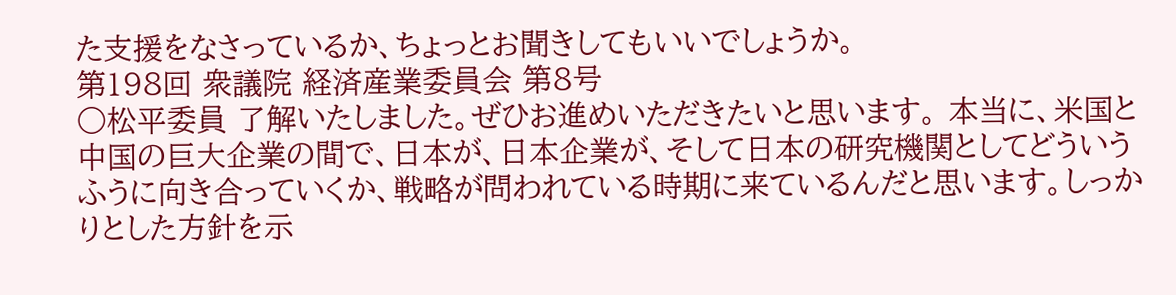た支援をなさっているか、ちょっとお聞きしてもいいでしょうか。
第198回 衆議院 経済産業委員会 第8号
○松平委員 了解いたしました。ぜひお進めいただきたいと思います。 本当に、米国と中国の巨大企業の間で、日本が、日本企業が、そして日本の研究機関としてどういうふうに向き合っていくか、戦略が問われている時期に来ているんだと思います。しっかりとした方針を示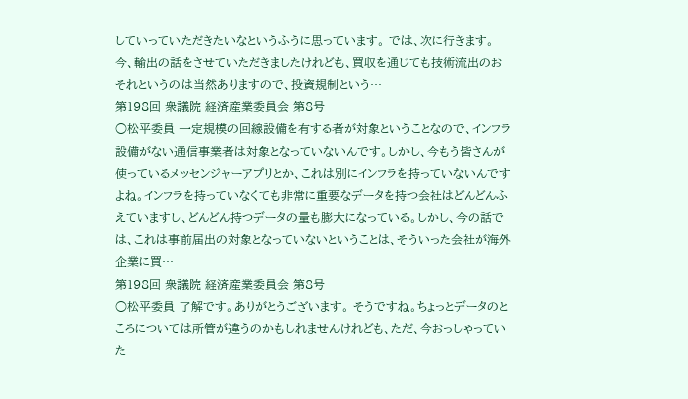していっていただきたいなというふうに思っています。 では、次に行きます。 今、輸出の話をさせていただきましたけれども、買収を通じても技術流出のおそれというのは当然ありますので、投資規制という…
第198回 衆議院 経済産業委員会 第8号
○松平委員 一定規模の回線設備を有する者が対象ということなので、インフラ設備がない通信事業者は対象となっていないんです。しかし、今もう皆さんが使っているメッセンジャーアプリとか、これは別にインフラを持っていないんですよね。インフラを持っていなくても非常に重要なデータを持つ会社はどんどんふえていますし、どんどん持つデータの量も膨大になっている。しかし、今の話では、これは事前届出の対象となっていないということは、そういった会社が海外企業に買…
第198回 衆議院 経済産業委員会 第8号
○松平委員 了解です。ありがとうございます。 そうですね。ちょっとデータのところについては所管が違うのかもしれませんけれども、ただ、今おっしゃっていた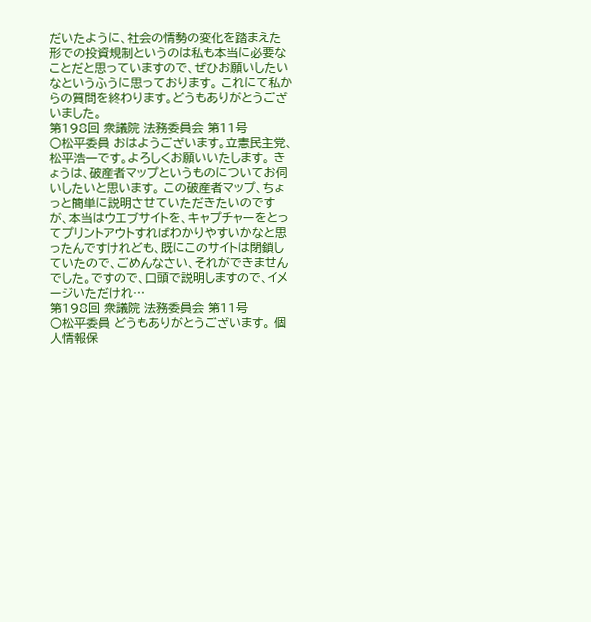だいたように、社会の情勢の変化を踏まえた形での投資規制というのは私も本当に必要なことだと思っていますので、ぜひお願いしたいなというふうに思っております。 これにて私からの質問を終わります。どうもありがとうございました。
第198回 衆議院 法務委員会 第11号
○松平委員 おはようございます。立憲民主党、松平浩一です。よろしくお願いいたします。 きょうは、破産者マップというものについてお伺いしたいと思います。 この破産者マップ、ちょっと簡単に説明させていただきたいのですが、本当はウエブサイトを、キャプチャーをとってプリントアウトすればわかりやすいかなと思ったんですけれども、既にこのサイトは閉鎖していたので、ごめんなさい、それができませんでした。ですので、口頭で説明しますので、イメージいただけれ…
第198回 衆議院 法務委員会 第11号
○松平委員 どうもありがとうございます。 個人情報保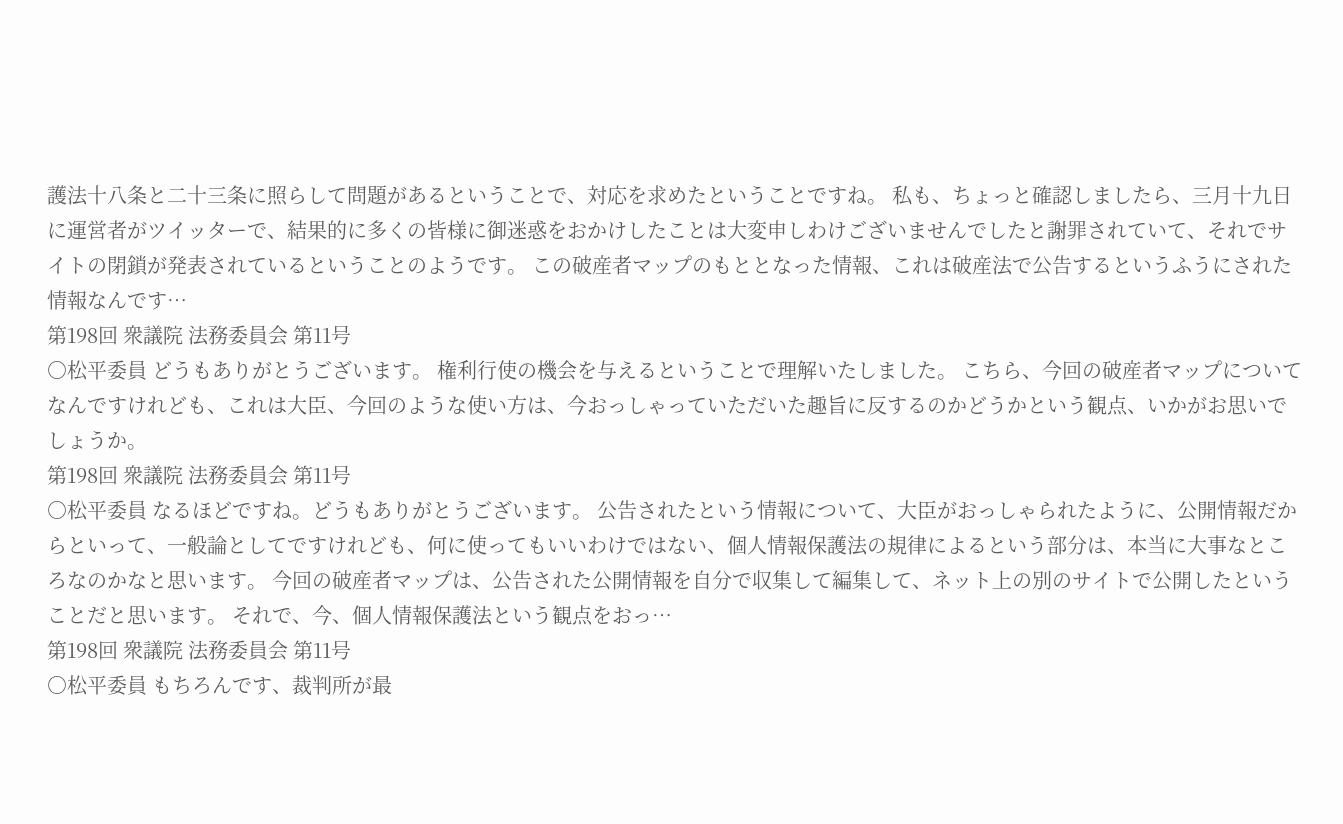護法十八条と二十三条に照らして問題があるということで、対応を求めたということですね。 私も、ちょっと確認しましたら、三月十九日に運営者がツイッターで、結果的に多くの皆様に御迷惑をおかけしたことは大変申しわけございませんでしたと謝罪されていて、それでサイトの閉鎖が発表されているということのようです。 この破産者マップのもととなった情報、これは破産法で公告するというふうにされた情報なんです…
第198回 衆議院 法務委員会 第11号
○松平委員 どうもありがとうございます。 権利行使の機会を与えるということで理解いたしました。 こちら、今回の破産者マップについてなんですけれども、これは大臣、今回のような使い方は、今おっしゃっていただいた趣旨に反するのかどうかという観点、いかがお思いでしょうか。
第198回 衆議院 法務委員会 第11号
○松平委員 なるほどですね。どうもありがとうございます。 公告されたという情報について、大臣がおっしゃられたように、公開情報だからといって、一般論としてですけれども、何に使ってもいいわけではない、個人情報保護法の規律によるという部分は、本当に大事なところなのかなと思います。 今回の破産者マップは、公告された公開情報を自分で収集して編集して、ネット上の別のサイトで公開したということだと思います。 それで、今、個人情報保護法という観点をおっ…
第198回 衆議院 法務委員会 第11号
○松平委員 もちろんです、裁判所が最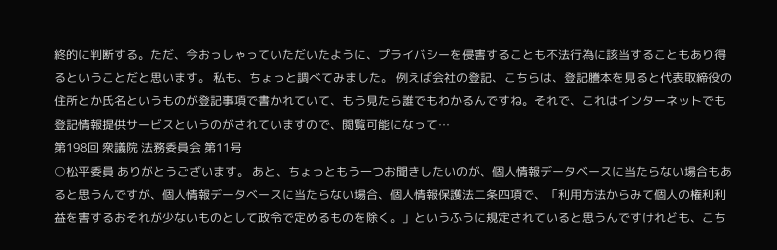終的に判断する。ただ、今おっしゃっていただいたように、プライバシーを侵害することも不法行為に該当することもあり得るということだと思います。 私も、ちょっと調べてみました。 例えば会社の登記、こちらは、登記謄本を見ると代表取締役の住所とか氏名というものが登記事項で書かれていて、もう見たら誰でもわかるんですね。それで、これはインターネットでも登記情報提供サービスというのがされていますので、閲覧可能になって…
第198回 衆議院 法務委員会 第11号
○松平委員 ありがとうございます。 あと、ちょっともう一つお聞きしたいのが、個人情報データベースに当たらない場合もあると思うんですが、個人情報データベースに当たらない場合、個人情報保護法二条四項で、「利用方法からみて個人の権利利益を害するおそれが少ないものとして政令で定めるものを除く。」というふうに規定されていると思うんですけれども、こち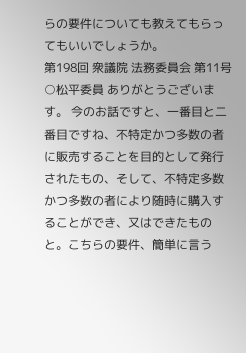らの要件についても教えてもらってもいいでしょうか。
第198回 衆議院 法務委員会 第11号
○松平委員 ありがとうございます。 今のお話ですと、一番目と二番目ですね、不特定かつ多数の者に販売することを目的として発行されたもの、そして、不特定多数かつ多数の者により随時に購入することができ、又はできたものと。こちらの要件、簡単に言う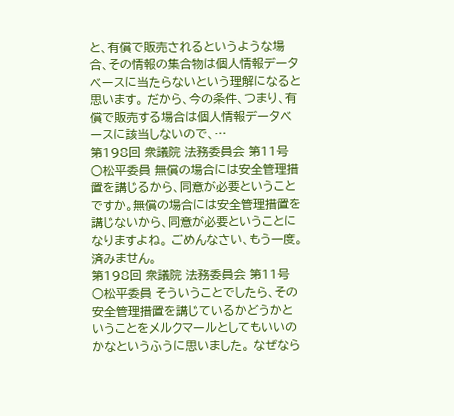と、有償で販売されるというような場合、その情報の集合物は個人情報データベースに当たらないという理解になると思います。 だから、今の条件、つまり、有償で販売する場合は個人情報データベースに該当しないので、…
第198回 衆議院 法務委員会 第11号
○松平委員 無償の場合には安全管理措置を講じるから、同意が必要ということですか。無償の場合には安全管理措置を講じないから、同意が必要ということになりますよね。 ごめんなさい、もう一度。済みません。
第198回 衆議院 法務委員会 第11号
○松平委員 そういうことでしたら、その安全管理措置を講じているかどうかということをメルクマールとしてもいいのかなというふうに思いました。 なぜなら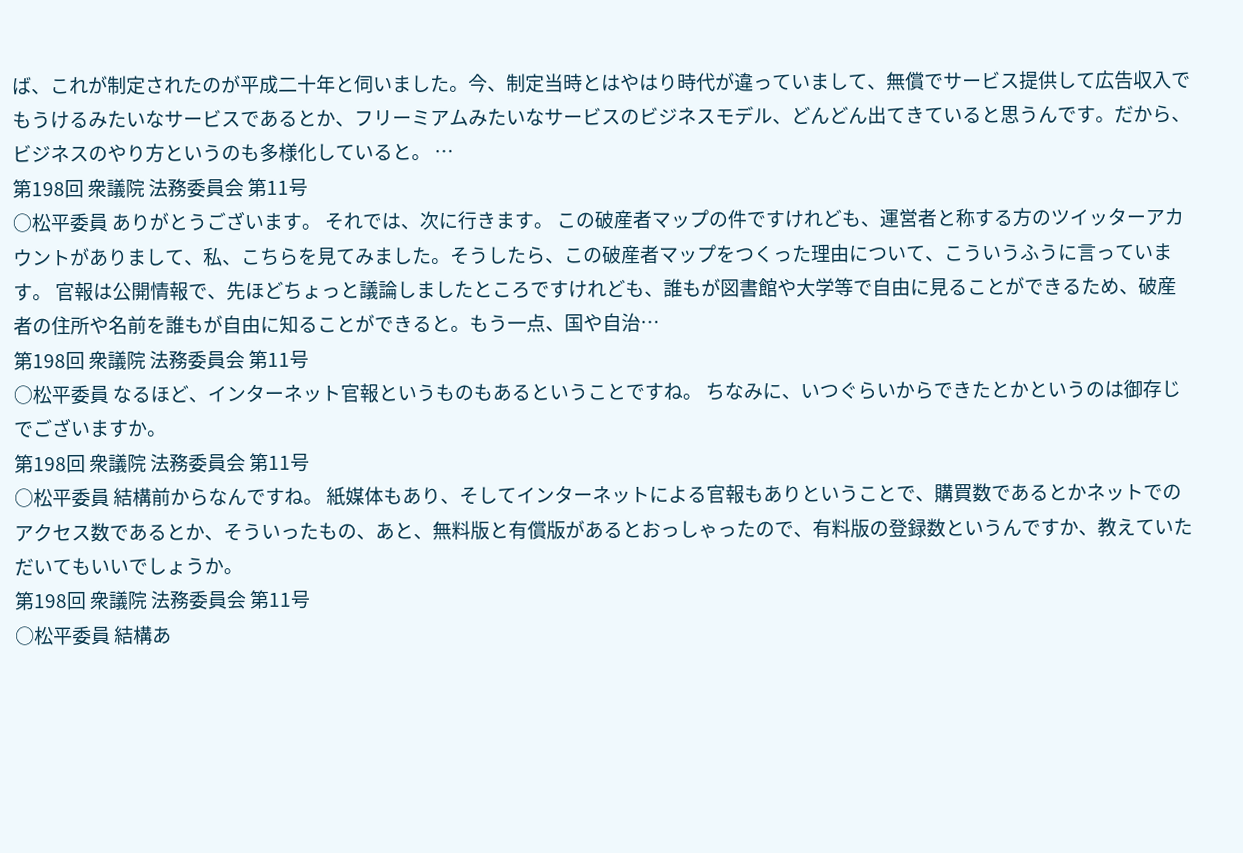ば、これが制定されたのが平成二十年と伺いました。今、制定当時とはやはり時代が違っていまして、無償でサービス提供して広告収入でもうけるみたいなサービスであるとか、フリーミアムみたいなサービスのビジネスモデル、どんどん出てきていると思うんです。だから、ビジネスのやり方というのも多様化していると。 …
第198回 衆議院 法務委員会 第11号
○松平委員 ありがとうございます。 それでは、次に行きます。 この破産者マップの件ですけれども、運営者と称する方のツイッターアカウントがありまして、私、こちらを見てみました。そうしたら、この破産者マップをつくった理由について、こういうふうに言っています。 官報は公開情報で、先ほどちょっと議論しましたところですけれども、誰もが図書館や大学等で自由に見ることができるため、破産者の住所や名前を誰もが自由に知ることができると。もう一点、国や自治…
第198回 衆議院 法務委員会 第11号
○松平委員 なるほど、インターネット官報というものもあるということですね。 ちなみに、いつぐらいからできたとかというのは御存じでございますか。
第198回 衆議院 法務委員会 第11号
○松平委員 結構前からなんですね。 紙媒体もあり、そしてインターネットによる官報もありということで、購買数であるとかネットでのアクセス数であるとか、そういったもの、あと、無料版と有償版があるとおっしゃったので、有料版の登録数というんですか、教えていただいてもいいでしょうか。
第198回 衆議院 法務委員会 第11号
○松平委員 結構あ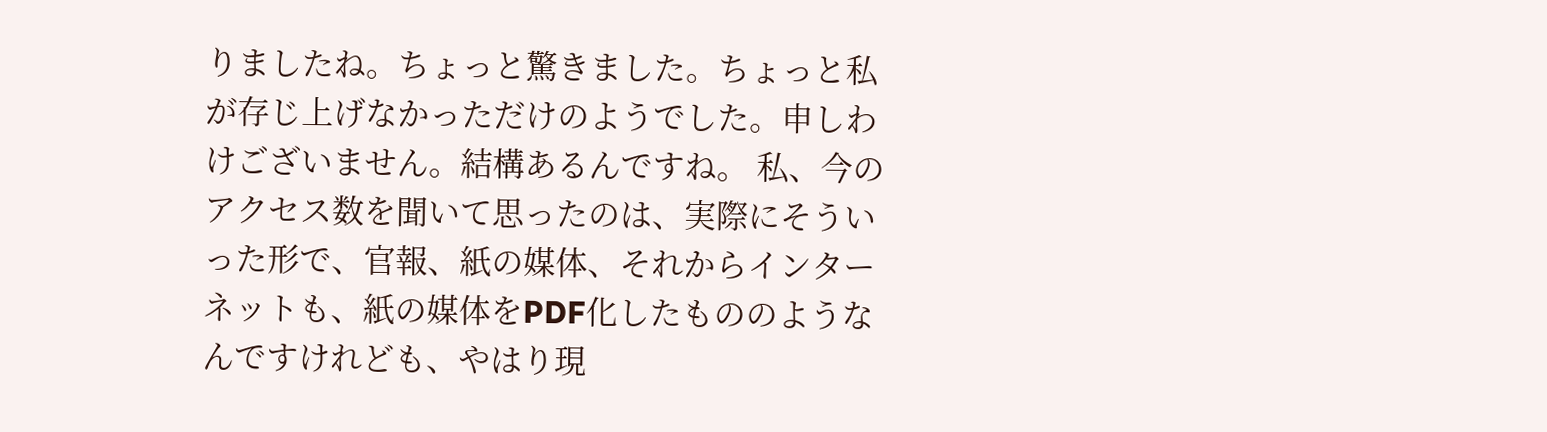りましたね。ちょっと驚きました。ちょっと私が存じ上げなかっただけのようでした。申しわけございません。結構あるんですね。 私、今のアクセス数を聞いて思ったのは、実際にそういった形で、官報、紙の媒体、それからインターネットも、紙の媒体をPDF化したもののようなんですけれども、やはり現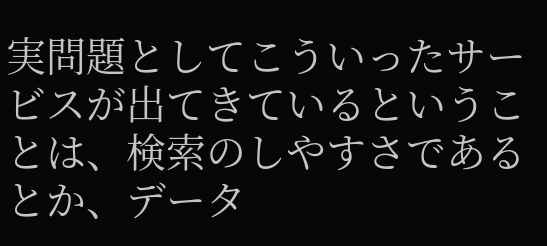実問題としてこういったサービスが出てきているということは、検索のしやすさであるとか、データ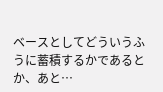ベースとしてどういうふうに蓄積するかであるとか、あと…